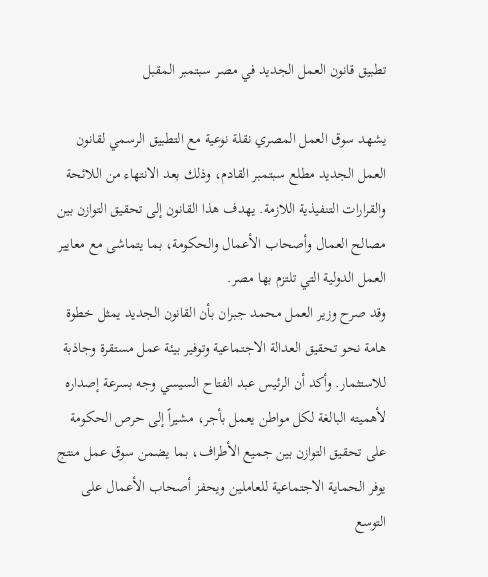تطبيق قانون العمل الجديد في مصر سبتمبر المقبل

يشهد سوق العمل المصري نقلة نوعية مع التطبيق الرسمي لقانون العمل الجديد مطلع سبتمبر القادم، وذلك بعد الانتهاء من اللائحة والقرارات التنفيذية اللازمة. يهدف هذا القانون إلى تحقيق التوازن بين مصالح العمال وأصحاب الأعمال والحكومة، بما يتماشى مع معايير العمل الدولية التي تلتزم بها مصر.
وقد صرح وزير العمل محمد جبران بأن القانون الجديد يمثل خطوة هامة نحو تحقيق العدالة الاجتماعية وتوفير بيئة عمل مستقرة وجاذبة للاستثمار. وأكد أن الرئيس عبد الفتاح السيسي وجه بسرعة إصداره لأهميته البالغة لكل مواطن يعمل بأجر، مشيراً إلى حرص الحكومة على تحقيق التوازن بين جميع الأطراف، بما يضمن سوق عمل منتج يوفر الحماية الاجتماعية للعاملين ويحفز أصحاب الأعمال على التوسع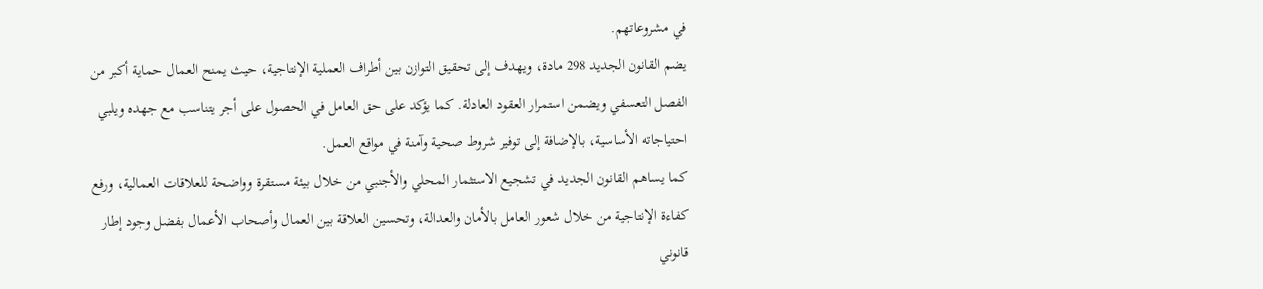في مشروعاتهم.
يضم القانون الجديد 298 مادة، ويهدف إلى تحقيق التوازن بين أطراف العملية الإنتاجية، حيث يمنح العمال حماية أكبر من الفصل التعسفي ويضمن استمرار العقود العادلة. كما يؤكد على حق العامل في الحصول على أجر يتناسب مع جهده ويلبي احتياجاته الأساسية، بالإضافة إلى توفير شروط صحية وآمنة في مواقع العمل.
كما يساهم القانون الجديد في تشجيع الاستثمار المحلي والأجنبي من خلال بيئة مستقرة وواضحة للعلاقات العمالية، ورفع كفاءة الإنتاجية من خلال شعور العامل بالأمان والعدالة، وتحسين العلاقة بين العمال وأصحاب الأعمال بفضل وجود إطار قانوني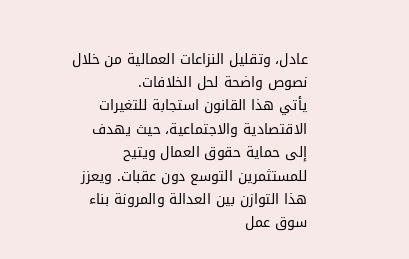عادل، وتقليل النزاعات العمالية من خلال نصوص واضحة لحل الخلافات.
يأتي هذا القانون استجابة للتغيرات الاقتصادية والاجتماعية، حيث يهدف إلى حماية حقوق العمال ويتيح للمستثمرين التوسع دون عقبات. ويعزز هذا التوازن بين العدالة والمرونة بناء سوق عمل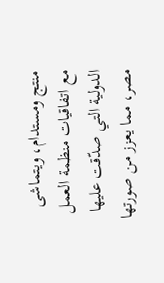منتج ومستدام، ويتماشى مع اتفاقيات منظمة العمل الدولية التي صدّقت عليها مصر، مما يعزز من صورتها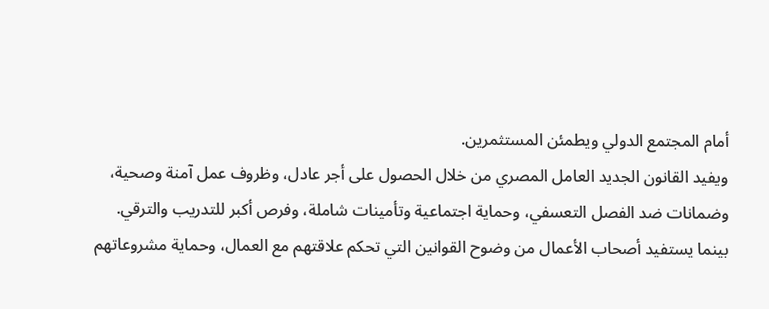أمام المجتمع الدولي ويطمئن المستثمرين.
ويفيد القانون الجديد العامل المصري من خلال الحصول على أجر عادل، وظروف عمل آمنة وصحية، وضمانات ضد الفصل التعسفي، وحماية اجتماعية وتأمينات شاملة، وفرص أكبر للتدريب والترقي. بينما يستفيد أصحاب الأعمال من وضوح القوانين التي تحكم علاقتهم مع العمال، وحماية مشروعاتهم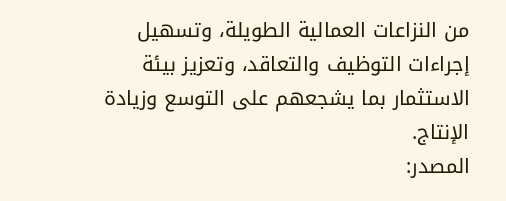من النزاعات العمالية الطويلة، وتسهيل إجراءات التوظيف والتعاقد، وتعزيز بيئة الاستثمار بما يشجعهم على التوسع وزيادة الإنتاج.
المصدر: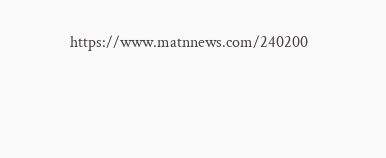https://www.matnnews.com/240200